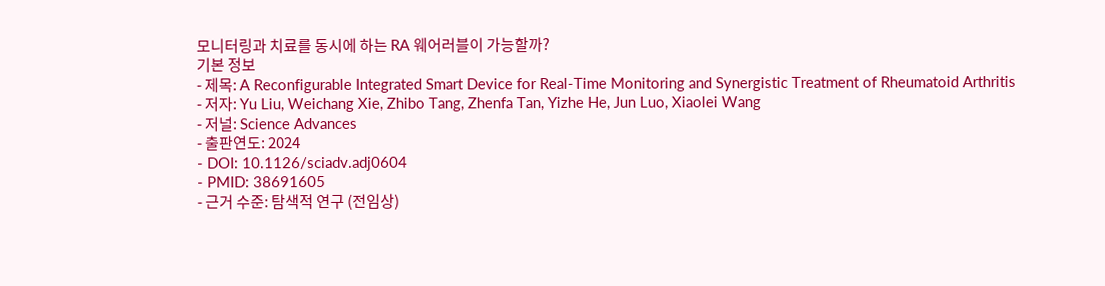모니터링과 치료를 동시에 하는 RA 웨어러블이 가능할까?
기본 정보
- 제목: A Reconfigurable Integrated Smart Device for Real-Time Monitoring and Synergistic Treatment of Rheumatoid Arthritis
- 저자: Yu Liu, Weichang Xie, Zhibo Tang, Zhenfa Tan, Yizhe He, Jun Luo, Xiaolei Wang
- 저널: Science Advances
- 출판연도: 2024
- DOI: 10.1126/sciadv.adj0604
- PMID: 38691605
- 근거 수준: 탐색적 연구 (전임상)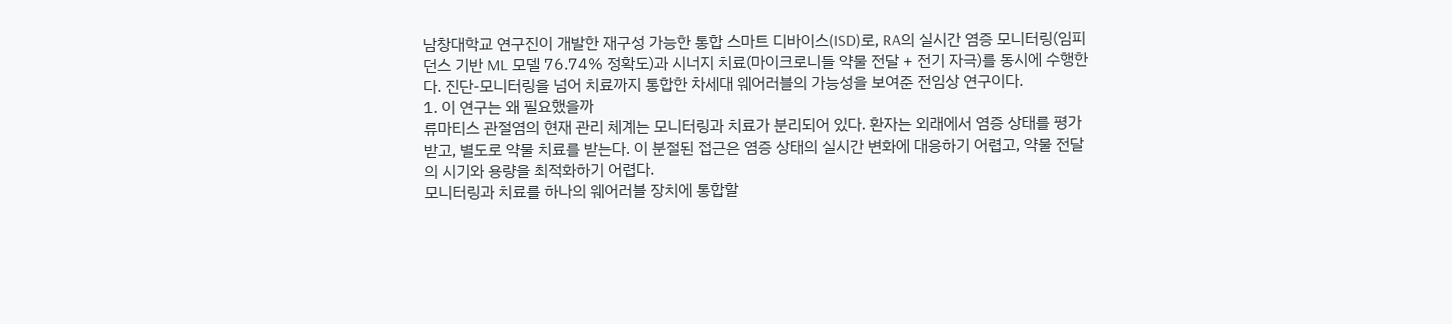남창대학교 연구진이 개발한 재구성 가능한 통합 스마트 디바이스(ISD)로, RA의 실시간 염증 모니터링(임피던스 기반 ML 모델 76.74% 정확도)과 시너지 치료(마이크로니들 약물 전달 + 전기 자극)를 동시에 수행한다. 진단-모니터링을 넘어 치료까지 통합한 차세대 웨어러블의 가능성을 보여준 전임상 연구이다.
1. 이 연구는 왜 필요했을까
류마티스 관절염의 현재 관리 체계는 모니터링과 치료가 분리되어 있다. 환자는 외래에서 염증 상태를 평가받고, 별도로 약물 치료를 받는다. 이 분절된 접근은 염증 상태의 실시간 변화에 대응하기 어렵고, 약물 전달의 시기와 용량을 최적화하기 어렵다.
모니터링과 치료를 하나의 웨어러블 장치에 통합할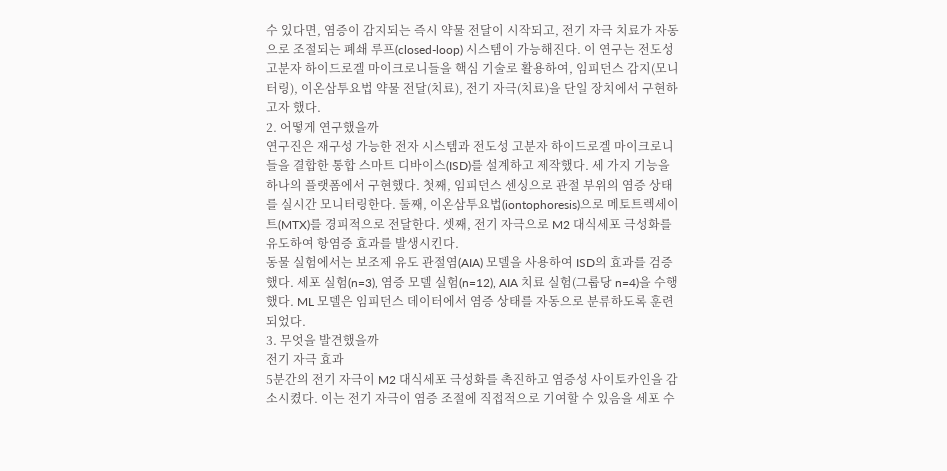수 있다면, 염증이 감지되는 즉시 약물 전달이 시작되고, 전기 자극 치료가 자동으로 조절되는 폐쇄 루프(closed-loop) 시스템이 가능해진다. 이 연구는 전도성 고분자 하이드로겔 마이크로니들을 핵심 기술로 활용하여, 임피던스 감지(모니터링), 이온삼투요법 약물 전달(치료), 전기 자극(치료)을 단일 장치에서 구현하고자 했다.
2. 어떻게 연구했을까
연구진은 재구성 가능한 전자 시스템과 전도성 고분자 하이드로겔 마이크로니들을 결합한 통합 스마트 디바이스(ISD)를 설계하고 제작했다. 세 가지 기능을 하나의 플랫폼에서 구현했다. 첫째, 임피던스 센싱으로 관절 부위의 염증 상태를 실시간 모니터링한다. 둘째, 이온삼투요법(iontophoresis)으로 메토트렉세이트(MTX)를 경피적으로 전달한다. 셋째, 전기 자극으로 M2 대식세포 극성화를 유도하여 항염증 효과를 발생시킨다.
동물 실험에서는 보조제 유도 관절염(AIA) 모델을 사용하여 ISD의 효과를 검증했다. 세포 실험(n=3), 염증 모델 실험(n=12), AIA 치료 실험(그룹당 n=4)을 수행했다. ML 모델은 임피던스 데이터에서 염증 상태를 자동으로 분류하도록 훈련되었다.
3. 무엇을 발견했을까
전기 자극 효과
5분간의 전기 자극이 M2 대식세포 극성화를 촉진하고 염증성 사이토카인을 감소시켰다. 이는 전기 자극이 염증 조절에 직접적으로 기여할 수 있음을 세포 수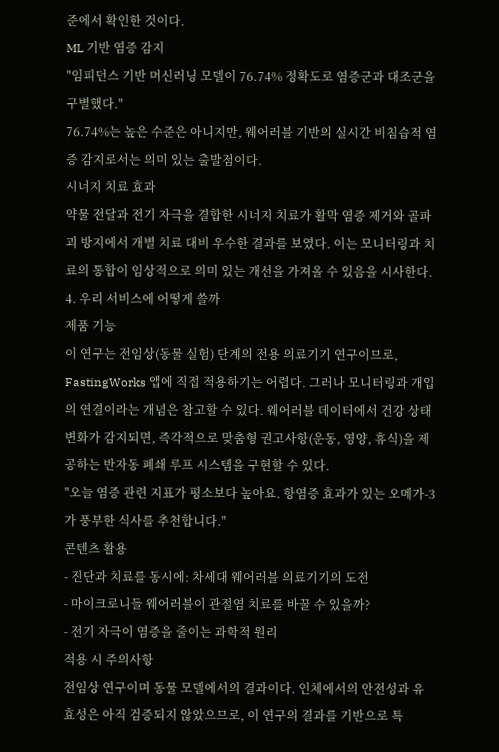준에서 확인한 것이다.
ML 기반 염증 감지
"임피던스 기반 머신러닝 모델이 76.74% 정확도로 염증군과 대조군을 구별했다."
76.74%는 높은 수준은 아니지만, 웨어러블 기반의 실시간 비침습적 염증 감지로서는 의미 있는 출발점이다.
시너지 치료 효과
약물 전달과 전기 자극을 결합한 시너지 치료가 활막 염증 제거와 골파괴 방지에서 개별 치료 대비 우수한 결과를 보였다. 이는 모니터링과 치료의 통합이 임상적으로 의미 있는 개선을 가져올 수 있음을 시사한다.
4. 우리 서비스에 어떻게 쓸까
제품 기능
이 연구는 전임상(동물 실험) 단계의 전용 의료기기 연구이므로, FastingWorks 앱에 직접 적용하기는 어렵다. 그러나 모니터링과 개입의 연결이라는 개념은 참고할 수 있다. 웨어러블 데이터에서 건강 상태 변화가 감지되면, 즉각적으로 맞춤형 권고사항(운동, 영양, 휴식)을 제공하는 반자동 폐쇄 루프 시스템을 구현할 수 있다.
"오늘 염증 관련 지표가 평소보다 높아요. 항염증 효과가 있는 오메가-3가 풍부한 식사를 추천합니다."
콘텐츠 활용
- 진단과 치료를 동시에: 차세대 웨어러블 의료기기의 도전
- 마이크로니들 웨어러블이 관절염 치료를 바꿀 수 있을까?
- 전기 자극이 염증을 줄이는 과학적 원리
적용 시 주의사항
전임상 연구이며 동물 모델에서의 결과이다. 인체에서의 안전성과 유효성은 아직 검증되지 않았으므로, 이 연구의 결과를 기반으로 특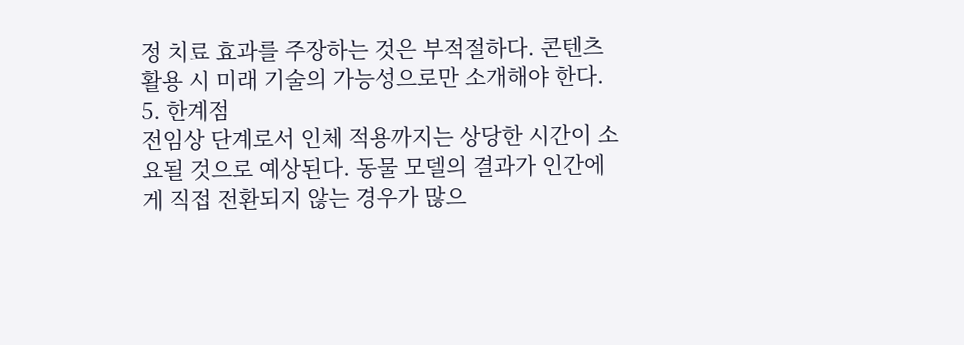정 치료 효과를 주장하는 것은 부적절하다. 콘텐츠 활용 시 미래 기술의 가능성으로만 소개해야 한다.
5. 한계점
전임상 단계로서 인체 적용까지는 상당한 시간이 소요될 것으로 예상된다. 동물 모델의 결과가 인간에게 직접 전환되지 않는 경우가 많으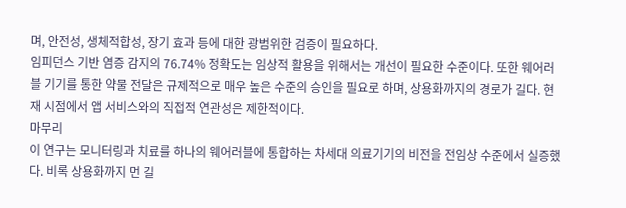며, 안전성, 생체적합성, 장기 효과 등에 대한 광범위한 검증이 필요하다.
임피던스 기반 염증 감지의 76.74% 정확도는 임상적 활용을 위해서는 개선이 필요한 수준이다. 또한 웨어러블 기기를 통한 약물 전달은 규제적으로 매우 높은 수준의 승인을 필요로 하며, 상용화까지의 경로가 길다. 현재 시점에서 앱 서비스와의 직접적 연관성은 제한적이다.
마무리
이 연구는 모니터링과 치료를 하나의 웨어러블에 통합하는 차세대 의료기기의 비전을 전임상 수준에서 실증했다. 비록 상용화까지 먼 길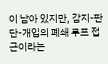이 남아 있지만, 감지-판단-개입의 폐쇄 루프 접근이라는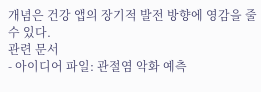개념은 건강 앱의 장기적 발전 방향에 영감을 줄 수 있다.
관련 문서
- 아이디어 파일: 관절염 악화 예측